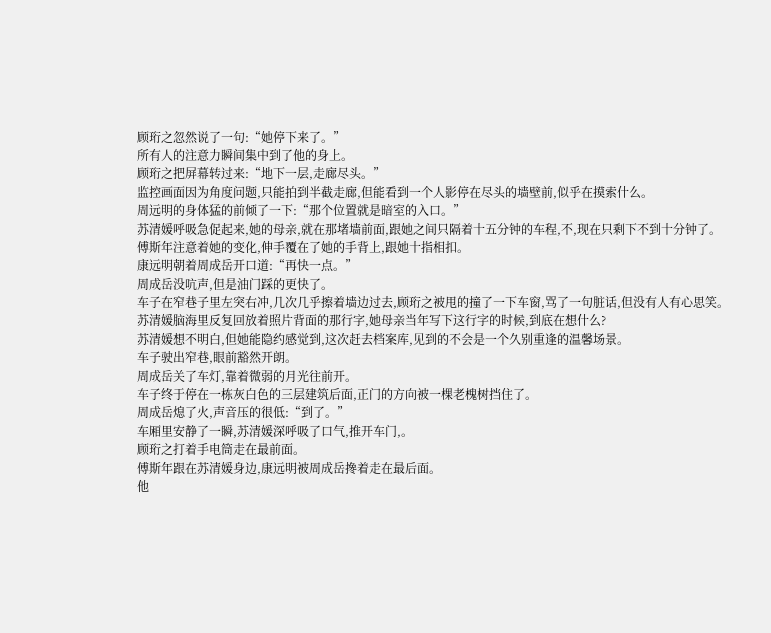顾珩之忽然说了一句:“她停下来了。”
所有人的注意力瞬间集中到了他的身上。
顾珩之把屏幕转过来:“地下一层,走廊尽头。”
监控画面因为角度问题,只能拍到半截走廊,但能看到一个人影停在尽头的墙壁前,似乎在摸索什么。
周远明的身体猛的前倾了一下:“那个位置就是暗室的入口。”
苏清媛呼吸急促起来,她的母亲,就在那堵墙前面,跟她之间只隔着十五分钟的车程,不,现在只剩下不到十分钟了。
傅斯年注意着她的变化,伸手覆在了她的手背上,跟她十指相扣。
康远明朝着周成岳开口道:“再快一点。”
周成岳没吭声,但是油门踩的更快了。
车子在窄巷子里左突右冲,几次几乎擦着墙边过去,顾珩之被甩的撞了一下车窗,骂了一句脏话,但没有人有心思笑。
苏清媛脑海里反复回放着照片背面的那行字,她母亲当年写下这行字的时候,到底在想什么?
苏清媛想不明白,但她能隐约感觉到,这次赶去档案库,见到的不会是一个久别重逢的温馨场景。
车子驶出窄巷,眼前豁然开朗。
周成岳关了车灯,靠着微弱的月光往前开。
车子终于停在一栋灰白色的三层建筑后面,正门的方向被一棵老槐树挡住了。
周成岳熄了火,声音压的很低:“到了。”
车厢里安静了一瞬,苏清媛深呼吸了口气,推开车门,。
顾珩之打着手电筒走在最前面。
傅斯年跟在苏清媛身边,康远明被周成岳搀着走在最后面。
他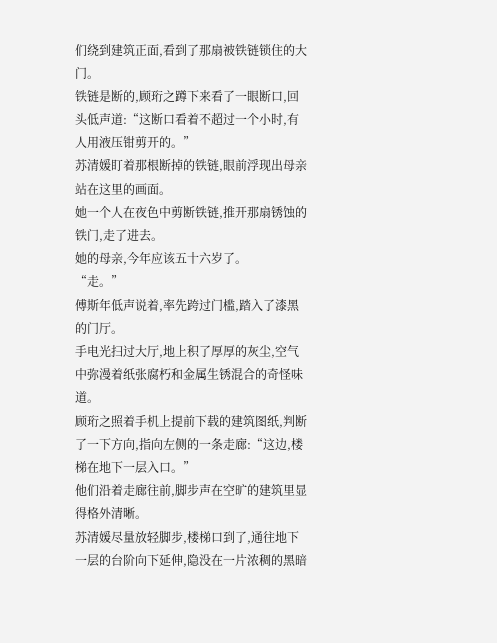们绕到建筑正面,看到了那扇被铁链锁住的大门。
铁链是断的,顾珩之蹲下来看了一眼断口,回头低声道:“这断口看着不超过一个小时,有人用液压钳剪开的。”
苏清媛盯着那根断掉的铁链,眼前浮现出母亲站在这里的画面。
她一个人在夜色中剪断铁链,推开那扇锈蚀的铁门,走了进去。
她的母亲,今年应该五十六岁了。
“走。”
傅斯年低声说着,率先跨过门槛,踏入了漆黑的门厅。
手电光扫过大厅,地上积了厚厚的灰尘,空气中弥漫着纸张腐朽和金属生锈混合的奇怪味道。
顾珩之照着手机上提前下载的建筑图纸,判断了一下方向,指向左侧的一条走廊:“这边,楼梯在地下一层入口。”
他们沿着走廊往前,脚步声在空旷的建筑里显得格外清晰。
苏清媛尽量放轻脚步,楼梯口到了,通往地下一层的台阶向下延伸,隐没在一片浓稠的黑暗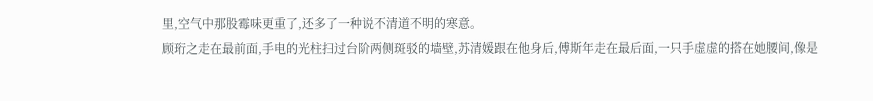里,空气中那股霉味更重了,还多了一种说不清道不明的寒意。
顾珩之走在最前面,手电的光柱扫过台阶两侧斑驳的墙壁,苏清媛跟在他身后,傅斯年走在最后面,一只手虚虚的搭在她腰间,像是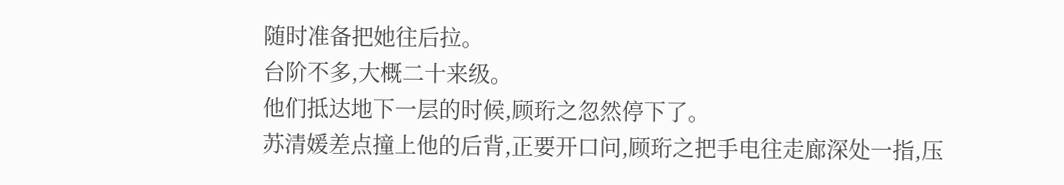随时准备把她往后拉。
台阶不多,大概二十来级。
他们抵达地下一层的时候,顾珩之忽然停下了。
苏清媛差点撞上他的后背,正要开口问,顾珩之把手电往走廊深处一指,压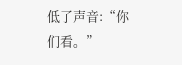低了声音:“你们看。”